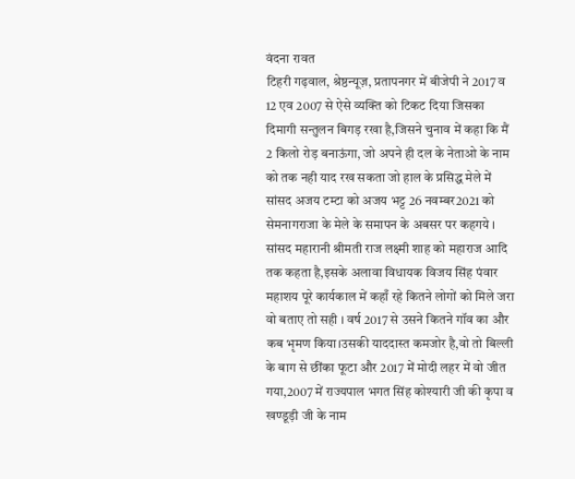वंदना रावत
टिहरी गढ़वाल, श्रेष्ठन्यूज़, प्रतापनगर में बीजेपी ने 2017 व 12 एव 2007 से ऐसे व्यक्ति को टिकट दिया जिसका दिमागी सन्तुलन बिगड़ रखा है,जिसने चुनाव में कहा कि मैं 2 किलो रोड़ बनाऊंगा, जो अपने ही दल के नेताओ के नाम को तक नही याद रख सकता जो हाल के प्रसिद्ध मेले में सांसद अजय टम्टा को अजय भट्ट 26 नवम्बर2021 को सेमनागराजा के मेले के समापन के अबसर पर कहगये । सांसद महारानी श्रीमती राज लक्ष्मी शाह को महाराज आदि तक कहता है,इसके अलावा विधायक विजय सिंह पंवार महाशय पूरे कार्यकाल में कहाँ रहे कितने लोगों को मिले जरा वो बताए तो सही । वर्ष 2017 से उसने कितने गॉव का और कब भृमण किया।उसकी याददास्त कमजोर है,वो तो बिल्ली के बाग से छींका फूटा और 2017 में मोदी लहर में वो जीत गया,2007 में राज्यपाल भगत सिंह कोश्यारी जी की कृपा व खण्डूड़ी जी के नाम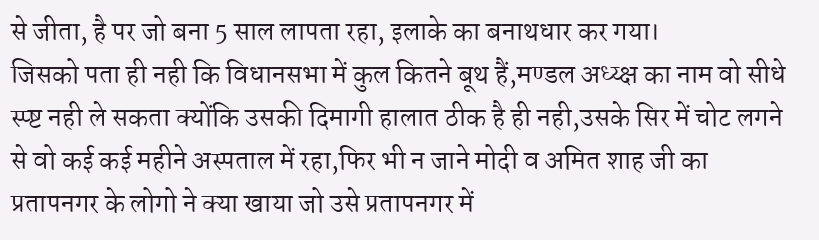से जीता, है पर जो बना 5 साल लापता रहा, इलाके का बनाथधार कर गया।
जिसको पता ही नही कि विधानसभा में कुल कितने बूथ हैं,मण्डल अध्य्क्ष का नाम वो सीधे स्प्ष्ट नही ले सकता क्योंकि उसकी दिमागी हालात ठीक है ही नही,उसके सिर में चोट लगने से वो कई कई महीने अस्पताल में रहा,फिर भी न जाने मोदी व अमित शाह जी का प्रतापनगर के लोगो ने क्या खाया जो उसे प्रतापनगर में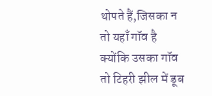थोपते हैं,जिसका न तो यहाँ गॉव है क्योंकि उसका गॉव तो टिहरी झील में डूब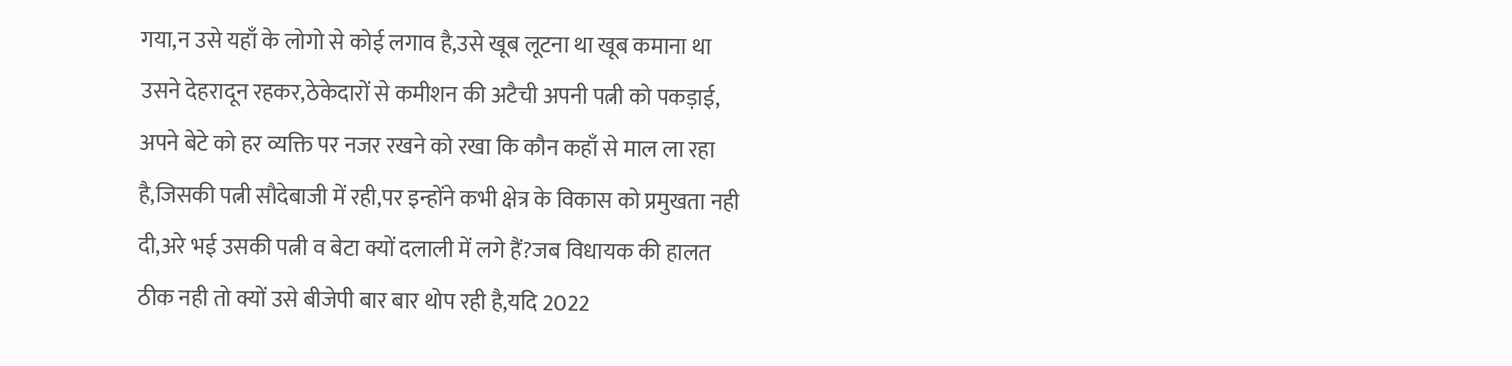गया,न उसे यहाँ के लोगो से कोई लगाव है,उसे खूब लूटना था खूब कमाना था उसने देहरादून रहकर,ठेकेदारों से कमीशन की अटैची अपनी पत्नी को पकड़ाई, अपने बेटे को हर व्यक्ति पर नजर रखने को रखा कि कौन कहाँ से माल ला रहा है,जिसकी पत्नी सौदेबाजी में रही,पर इन्होंने कभी क्षेत्र के विकास को प्रमुखता नही दी,अरे भई उसकी पत्नी व बेटा क्यों दलाली में लगे हैं?जब विधायक की हालत ठीक नही तो क्यों उसे बीजेपी बार बार थोप रही है,यदि 2022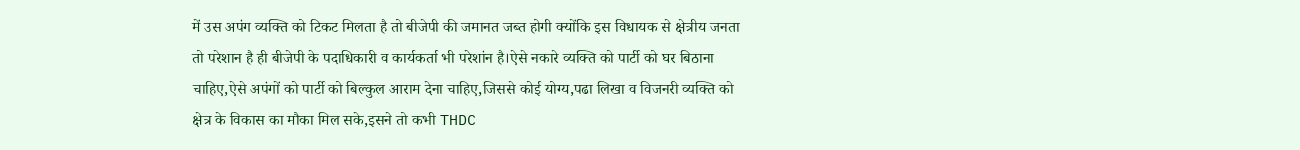में उस अपंग व्यक्ति को टिकट मिलता है तो बीजेपी की जमानत जब्त होगी क्योंकि इस विधायक से क्षेत्रीय जनता तो परेशान है ही बीजेपी के पदाधिकारी व कार्यकर्ता भी परेशांन है।ऐसे नकारे व्यक्ति को पार्टी को घर बिठाना चाहिए,ऐसे अपंगों को पार्टी को बिल्कुल आराम देना चाहिए,जिससे कोई योग्य,पढा लिखा व विजनरी व्यक्ति को क्षेत्र के विकास का मौका मिल सके,इसने तो कभी THDC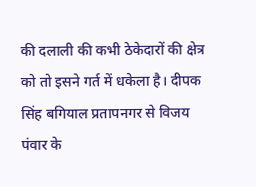की दलाली की कभी ठेकेदारों की क्षेत्र को तो इसने गर्त में धकेला है। दीपक सिंह बगियाल प्रतापनगर से विजय पंवार के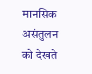मानसिक असंतुलन को देखते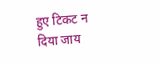हुए टिकट न दिया जाय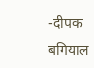-दीपक बगियाल